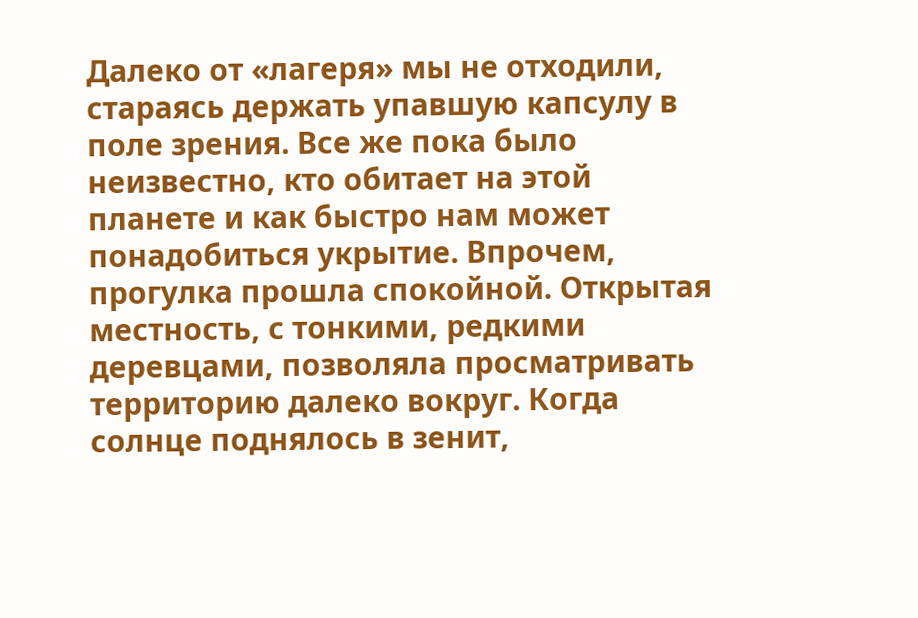Далеко от «лагеря» мы не отходили, стараясь держать упавшую капсулу в поле зрения. Все же пока было неизвестно, кто обитает на этой планете и как быстро нам может понадобиться укрытие. Впрочем, прогулка прошла спокойной. Открытая местность, с тонкими, редкими деревцами, позволяла просматривать территорию далеко вокруг. Когда солнце поднялось в зенит,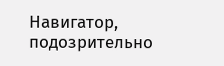Навигатор, подозрительно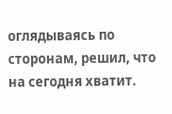оглядываясь по сторонам, решил, что на сегодня хватит.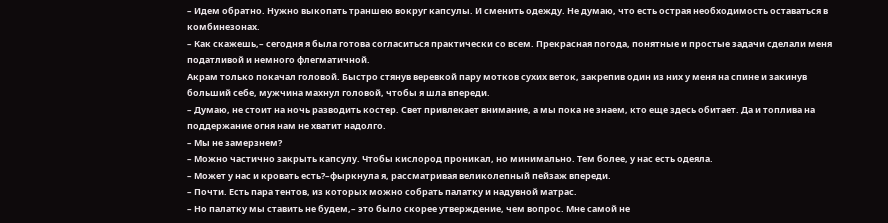– Идем обратно. Нужно выкопать траншею вокруг капсулы. И сменить одежду. Не думаю, что есть острая необходимость оставаться в комбинезонах.
– Как скажешь,– сегодня я была готова согласиться практически со всем. Прекрасная погода, понятные и простые задачи сделали меня податливой и немного флегматичной.
Акрам только покачал головой. Быстро стянув веревкой пару мотков сухих веток, закрепив один из них у меня на спине и закинув больший себе, мужчина махнул головой, чтобы я шла впереди.
– Думаю, не стоит на ночь разводить костер. Свет привлекает внимание, а мы пока не знаем, кто еще здесь обитает. Да и топлива на поддержание огня нам не хватит надолго.
– Мы не замерзнем?
– Можно частично закрыть капсулу. Чтобы кислород проникал, но минимально. Тем более, у нас есть одеяла.
– Может у нас и кровать есть?–фыркнула я, рассматривая великолепный пейзаж впереди.
– Почти. Есть пара тентов, из которых можно собрать палатку и надувной матрас.
– Но палатку мы ставить не будем,– это было скорее утверждение, чем вопрос. Мне самой не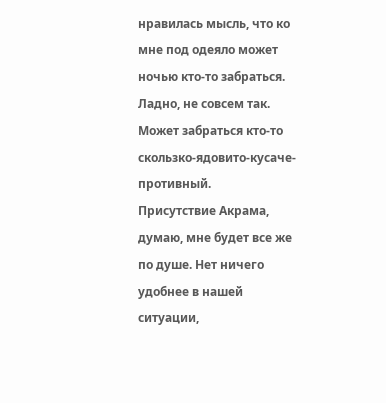нравилась мысль, что ко мне под одеяло может ночью кто-то забраться. Ладно, не совсем так. Может забраться кто-то скользко-ядовито-кусаче-противный.
Присутствие Акрама, думаю, мне будет все же по душе. Нет ничего удобнее в нашей ситуации,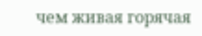чем живая горячая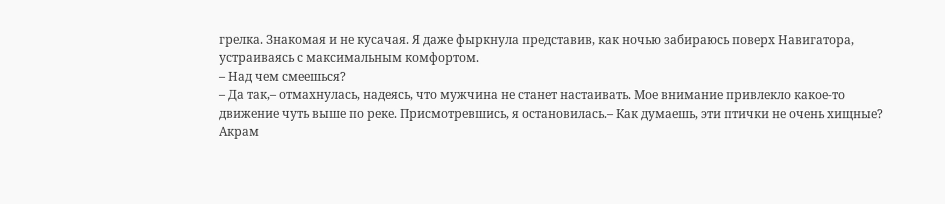грелка. Знакомая и не кусачая. Я даже фыркнула представив, как ночью забираюсь поверх Навигатора, устраиваясь с максимальным комфортом.
– Над чем смеешься?
– Да так,– отмахнулась, надеясь, что мужчина не станет настаивать. Мое внимание привлекло какое-то движение чуть выше по реке. Присмотревшись, я остановилась.– Как думаешь, эти птички не очень хищные?
Акрам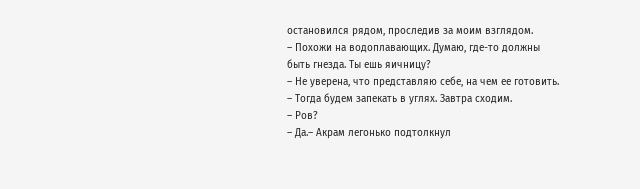остановился рядом, проследив за моим взглядом.
– Похожи на водоплавающих. Думаю, где-то должны быть гнезда. Ты ешь яичницу?
– Не уверена, что представляю себе, на чем ее готовить.
– Тогда будем запекать в углях. Завтра сходим.
– Ров?
– Да.– Акрам легонько подтолкнул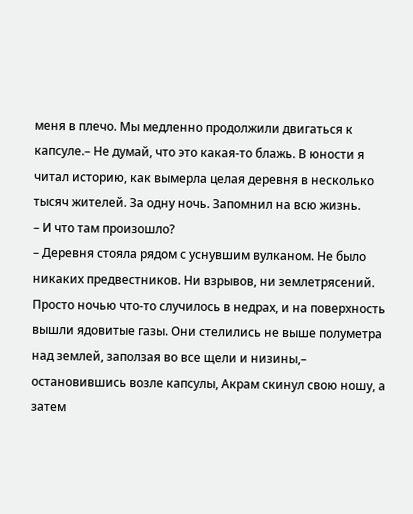меня в плечо. Мы медленно продолжили двигаться к капсуле.– Не думай, что это какая-то блажь. В юности я читал историю, как вымерла целая деревня в несколько тысяч жителей. За одну ночь. Запомнил на всю жизнь.
– И что там произошло?
– Деревня стояла рядом с уснувшим вулканом. Не было никаких предвестников. Ни взрывов, ни землетрясений. Просто ночью что-то случилось в недрах, и на поверхность вышли ядовитые газы. Они стелились не выше полуметра над землей, заползая во все щели и низины,– остановившись возле капсулы, Акрам скинул свою ношу, а затем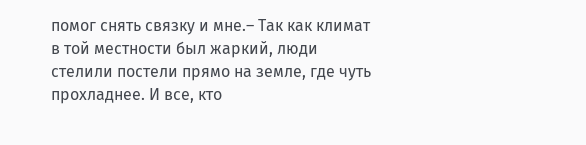помог снять связку и мне.– Так как климат в той местности был жаркий, люди стелили постели прямо на земле, где чуть прохладнее. И все, кто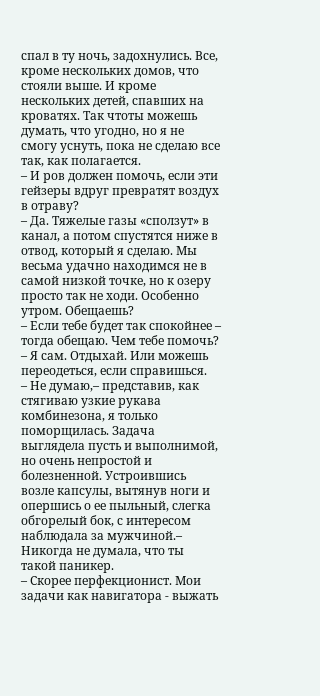спал в ту ночь, задохнулись. Все, кроме нескольких домов, что стояли выше. И кроме нескольких детей, спавших на кроватях. Так чтоты можешь думать, что угодно, но я не смогу уснуть, пока не сделаю все так, как полагается.
– И ров должен помочь, если эти гейзеры вдруг превратят воздух в отраву?
– Да. Тяжелые газы «сползут» в канал, а потом спустятся ниже в отвод, который я сделаю. Мы весьма удачно находимся не в самой низкой точке, но к озеру просто так не ходи. Особенно утром. Обещаешь?
– Если тебе будет так спокойнее – тогда обещаю. Чем тебе помочь?
– Я сам. Отдыхай. Или можешь переодеться, если справишься.
– Не думаю,– представив, как стягиваю узкие рукава комбинезона, я только поморщилась. Задача выглядела пусть и выполнимой, но очень непростой и болезненной. Устроившись возле капсулы, вытянув ноги и опершись о ее пыльный, слегка обгорелый бок, с интересом наблюдала за мужчиной.– Никогда не думала, что ты такой паникер.
– Скорее перфекционист. Мои задачи как навигатора - выжать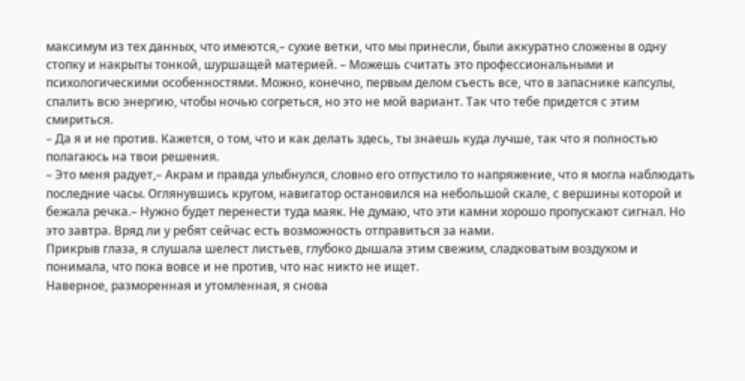максимум из тех данных, что имеются,– сухие ветки, что мы принесли, были аккуратно сложены в одну стопку и накрыты тонкой, шуршащей материей. – Можешь считать это профессиональными и психологическими особенностями. Можно, конечно, первым делом съесть все, что в запаснике капсулы, спалить всю энергию, чтобы ночью согреться, но это не мой вариант. Так что тебе придется с этим смириться.
– Да я и не против. Кажется, о том, что и как делать здесь, ты знаешь куда лучше, так что я полностью полагаюсь на твои решения.
– Это меня радует,– Акрам и правда улыбнулся, словно его отпустило то напряжение, что я могла наблюдать последние часы. Оглянувшись кругом, навигатор остановился на небольшой скале, с вершины которой и бежала речка.– Нужно будет перенести туда маяк. Не думаю, что эти камни хорошо пропускают сигнал. Но это завтра. Вряд ли у ребят сейчас есть возможность отправиться за нами.
Прикрыв глаза, я слушала шелест листьев, глубоко дышала этим свежим, сладковатым воздухом и понимала, что пока вовсе и не против, что нас никто не ищет.
Наверное, разморенная и утомленная, я снова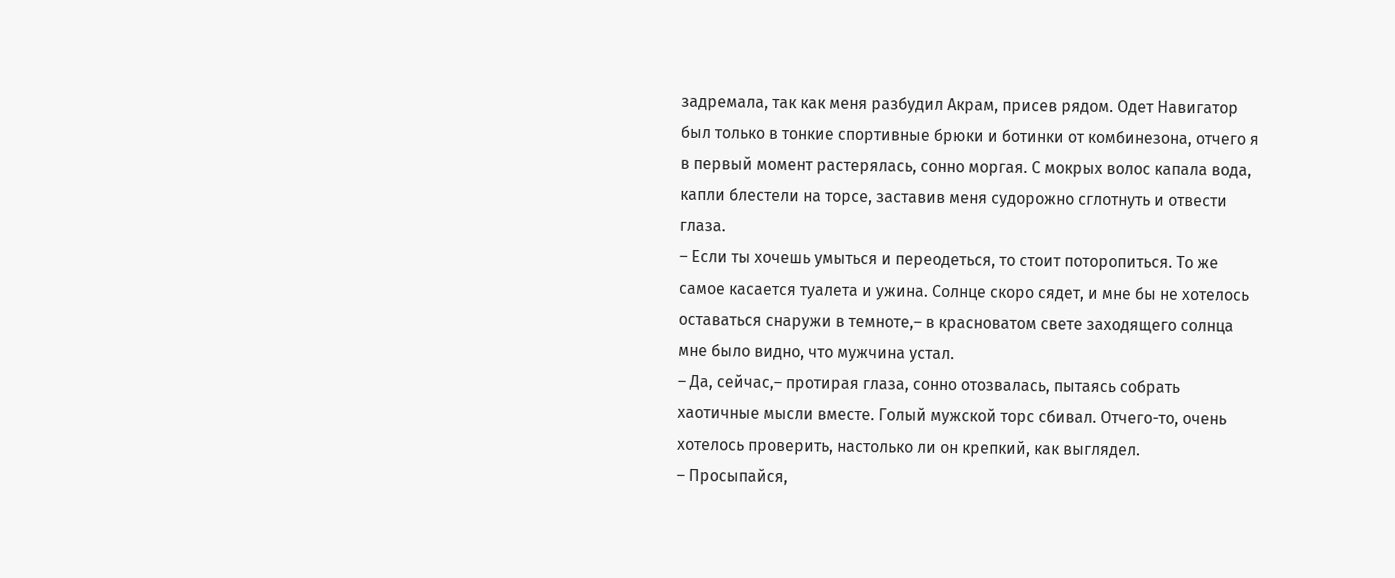задремала, так как меня разбудил Акрам, присев рядом. Одет Навигатор был только в тонкие спортивные брюки и ботинки от комбинезона, отчего я в первый момент растерялась, сонно моргая. С мокрых волос капала вода, капли блестели на торсе, заставив меня судорожно сглотнуть и отвести глаза.
– Если ты хочешь умыться и переодеться, то стоит поторопиться. То же самое касается туалета и ужина. Солнце скоро сядет, и мне бы не хотелось оставаться снаружи в темноте,– в красноватом свете заходящего солнца мне было видно, что мужчина устал.
– Да, сейчас,– протирая глаза, сонно отозвалась, пытаясь собрать хаотичные мысли вместе. Голый мужской торс сбивал. Отчего-то, очень хотелось проверить, настолько ли он крепкий, как выглядел.
– Просыпайся,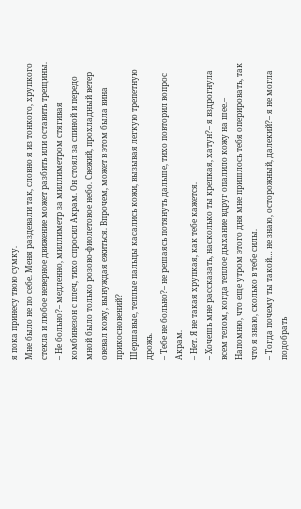я пока принесу твою сумку.
Мне было не по себе. Меня раздевали так, словно я из тонкого, хрупкого стекла и любое неверное движение может разбить или оставить трещины.
– Не больно?– медленно, миллиметр за миллиметром стягивая комбинезон с плеч, тихо спросил Акрам. Он стоял за спиной и передо мной было только розово-фиолетовое небо. Свежий, прохладный ветер овевал кожу, вынуждая ежиться. Впрочем, может в этом была вина прикосновений?
Шершавые, теплые пальцы касались кожи, вызывая легкую трепетную дрожь.
– Тебе не больно?– не решаясь потянуть дальше, тихо повторил вопрос Акрам.
– Нет. Я не такая хрупкая, как тебе кажется.
– Хочешь мне рассказать, насколько ты крепкая, хатун?– я вздрогнула всем телом, когда теплое дыхание вдруг опалило кожу на шее.– Напомню, что еще утром этого дня мне пришлось тебя оперировать, так что я знаю, сколько в тебе силы.
– Тогда почему ты такой… не знаю, осторожный, далекий?– я не могла подобрать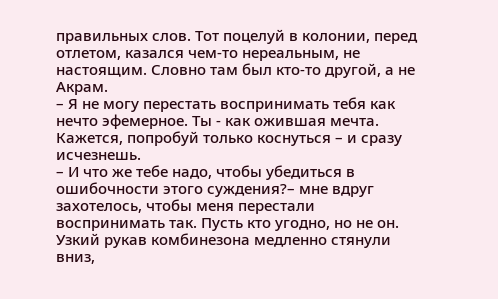правильных слов. Тот поцелуй в колонии, перед отлетом, казался чем-то нереальным, не настоящим. Словно там был кто-то другой, а не Акрам.
– Я не могу перестать воспринимать тебя как нечто эфемерное. Ты - как ожившая мечта. Кажется, попробуй только коснуться – и сразу исчезнешь.
– И что же тебе надо, чтобы убедиться в ошибочности этого суждения?– мне вдруг захотелось, чтобы меня перестали воспринимать так. Пусть кто угодно, но не он.
Узкий рукав комбинезона медленно стянули вниз,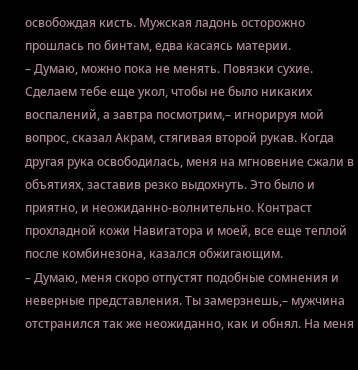освобождая кисть. Мужская ладонь осторожно прошлась по бинтам, едва касаясь материи.
– Думаю, можно пока не менять. Повязки сухие. Сделаем тебе еще укол, чтобы не было никаких воспалений, а завтра посмотрим,– игнорируя мой вопрос, сказал Акрам, стягивая второй рукав. Когда другая рука освободилась, меня на мгновение сжали в объятиях, заставив резко выдохнуть. Это было и приятно, и неожиданно-волнительно. Контраст прохладной кожи Навигатора и моей, все еще теплой после комбинезона, казался обжигающим.
– Думаю, меня скоро отпустят подобные сомнения и неверные представления. Ты замерзнешь,– мужчина отстранился так же неожиданно, как и обнял. На меня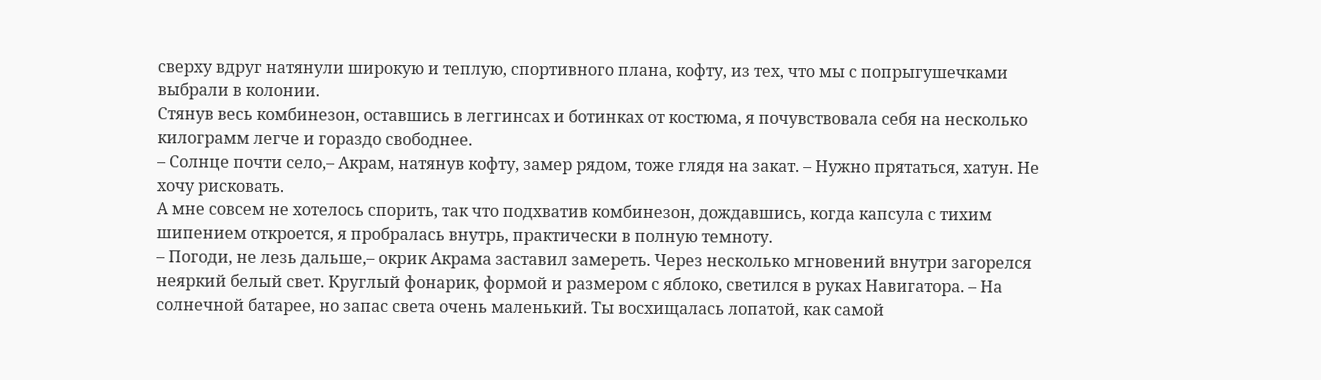сверху вдруг натянули широкую и теплую, спортивного плана, кофту, из тех, что мы с попрыгушечками выбрали в колонии.
Стянув весь комбинезон, оставшись в леггинсах и ботинках от костюма, я почувствовала себя на несколько килограмм легче и гораздо свободнее.
– Солнце почти село,– Акрам, натянув кофту, замер рядом, тоже глядя на закат. – Нужно прятаться, хатун. Не хочу рисковать.
А мне совсем не хотелось спорить, так что подхватив комбинезон, дождавшись, когда капсула с тихим шипением откроется, я пробралась внутрь, практически в полную темноту.
– Погоди, не лезь дальше,– окрик Акрама заставил замереть. Через несколько мгновений внутри загорелся неяркий белый свет. Круглый фонарик, формой и размером с яблоко, светился в руках Навигатора. – На солнечной батарее, но запас света очень маленький. Ты восхищалась лопатой, как самой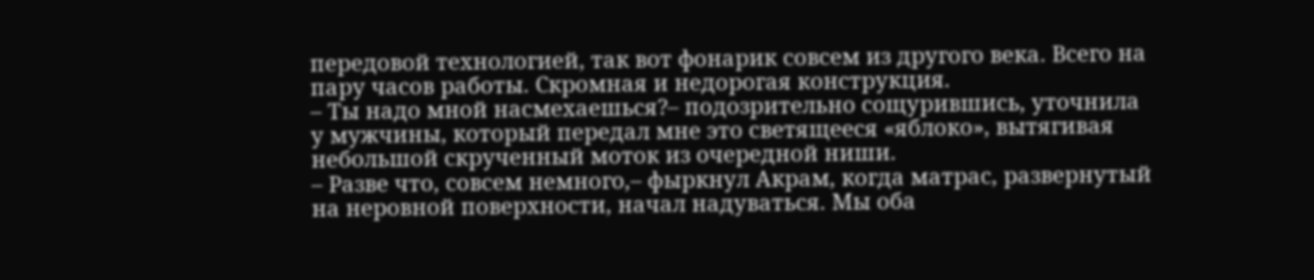передовой технологией, так вот фонарик совсем из другого века. Всего на пару часов работы. Скромная и недорогая конструкция.
– Ты надо мной насмехаешься?– подозрительно сощурившись, уточнила у мужчины, который передал мне это светящееся «яблоко», вытягивая небольшой скрученный моток из очередной ниши.
– Разве что, совсем немного,– фыркнул Акрам, когда матрас, развернутый на неровной поверхности, начал надуваться. Мы оба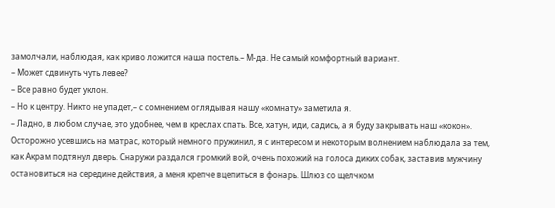замолчали, наблюдая, как криво ложится наша постель.– М-да. Не самый комфортный вариант.
– Может сдвинуть чуть левее?
– Все равно будет уклон.
– Но к центру. Никто не упадет,– с сомнением оглядывая нашу «комнату» заметила я.
– Ладно, в любом случае, это удобнее, чем в креслах спать. Все, хатун, иди, садись, а я буду закрывать наш «кокон».
Осторожно усевшись на матрас, который немного пружинил, я с интересом и некоторым волнением наблюдала за тем, как Акрам подтянул дверь. Снаружи раздался громкий вой, очень похожий на голоса диких собак, заставив мужчину остановиться на середине действия, а меня крепче вцепиться в фонарь. Шлюз со щелчком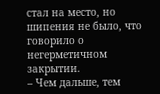стал на место, но шипения не было, что говорило о негерметичном закрытии.
– Чем дальше, тем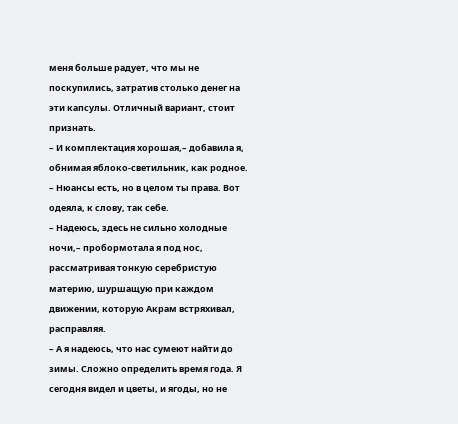меня больше радует, что мы не поскупились, затратив столько денег на эти капсулы. Отличный вариант, стоит признать.
– И комплектация хорошая,– добавила я, обнимая яблоко-светильник, как родное.
– Нюансы есть, но в целом ты права. Вот одеяла, к слову, так себе.
– Надеюсь, здесь не сильно холодные ночи,– пробормотала я под нос, рассматривая тонкую серебристую материю, шуршащую при каждом движении, которую Акрам встряхивал, расправляя.
– А я надеюсь, что нас сумеют найти до зимы. Сложно определить время года. Я сегодня видел и цветы, и ягоды, но не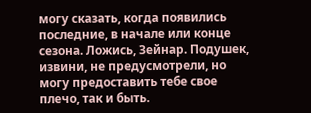могу сказать, когда появились последние, в начале или конце сезона. Ложись, Зейнар. Подушек, извини, не предусмотрели, но могу предоставить тебе свое плечо, так и быть.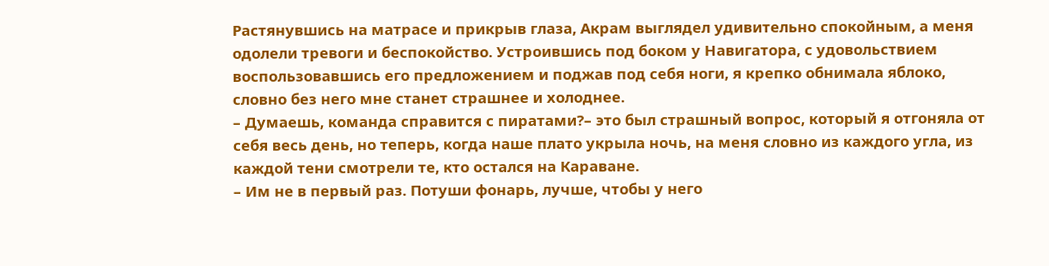Растянувшись на матрасе и прикрыв глаза, Акрам выглядел удивительно спокойным, а меня одолели тревоги и беспокойство. Устроившись под боком у Навигатора, с удовольствием воспользовавшись его предложением и поджав под себя ноги, я крепко обнимала яблоко, словно без него мне станет страшнее и холоднее.
– Думаешь, команда справится с пиратами?– это был страшный вопрос, который я отгоняла от себя весь день, но теперь, когда наше плато укрыла ночь, на меня словно из каждого угла, из каждой тени смотрели те, кто остался на Караване.
– Им не в первый раз. Потуши фонарь, лучше, чтобы у него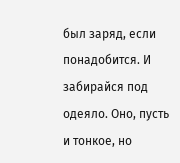был заряд, если понадобится. И забирайся под одеяло. Оно, пусть и тонкое, но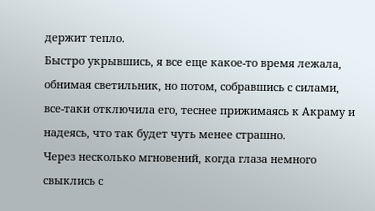держит тепло.
Быстро укрывшись, я все еще какое-то время лежала, обнимая светильник, но потом, собравшись с силами, все-таки отключила его, теснее прижимаясь к Акраму и надеясь, что так будет чуть менее страшно.
Через несколько мгновений, когда глаза немного свыклись с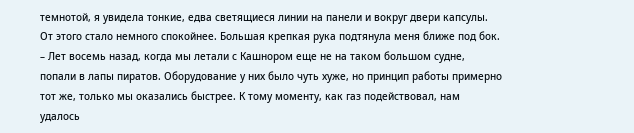темнотой, я увидела тонкие, едва светящиеся линии на панели и вокруг двери капсулы. От этого стало немного спокойнее. Большая крепкая рука подтянула меня ближе под бок.
– Лет восемь назад, когда мы летали с Кашнором еще не на таком большом судне, попали в лапы пиратов. Оборудование у них было чуть хуже, но принцип работы примерно тот же, только мы оказались быстрее. К тому моменту, как газ подействовал, нам удалось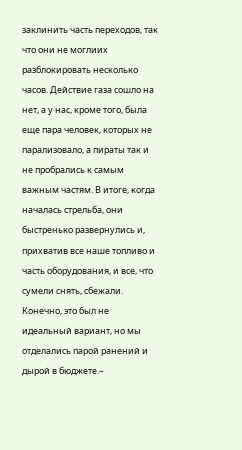заклинить часть переходов, так что они не моглиих разблокировать несколько часов. Действие газа сошло на нет, а у нас, кроме того, была еще пара человек, которых не парализовало, а пираты так и не пробрались к самым важным частям. В итоге, когда началась стрельба, они быстренько развернулись и, прихватив все наше топливо и часть оборудования, и все, что сумели снять, сбежали. Конечно, это был не идеальный вариант, но мы отделались парой ранений и дырой в бюджете.–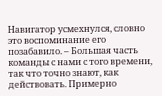Навигатор усмехнулся, словно это воспоминание его позабавило. – Большая часть команды с нами с того времени, так что точно знают, как действовать. Примерно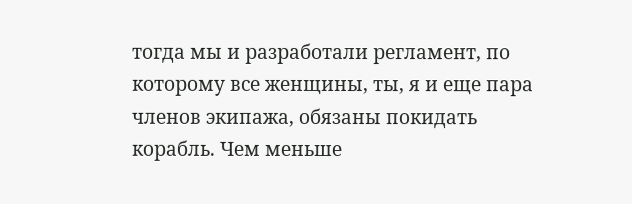тогда мы и разработали регламент, по которому все женщины, ты, я и еще пара членов экипажа, обязаны покидать корабль. Чем меньше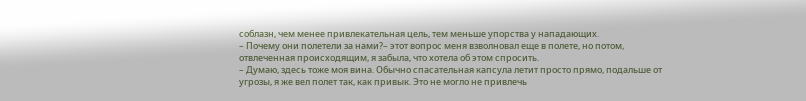соблазн, чем менее привлекательная цель, тем меньше упорства у нападающих.
– Почему они полетели за нами?– этот вопрос меня взволновал еще в полете, но потом, отвлеченная происходящим, я забыла, что хотела об этом спросить.
– Думаю, здесь тоже моя вина. Обычно спасательная капсула летит просто прямо, подальше от угрозы, я же вел полет так, как привык. Это не могло не привлечь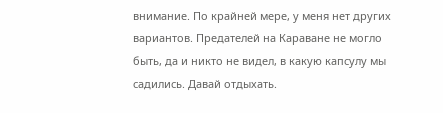внимание. По крайней мере, у меня нет других вариантов. Предателей на Караване не могло быть, да и никто не видел, в какую капсулу мы садились. Давай отдыхать.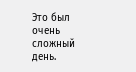Это был очень сложный день.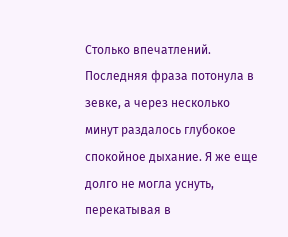Столько впечатлений.
Последняя фраза потонула в зевке, а через несколько минут раздалось глубокое спокойное дыхание. Я же еще долго не могла уснуть, перекатывая в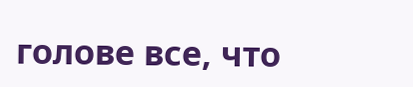голове все, что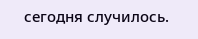сегодня случилось.